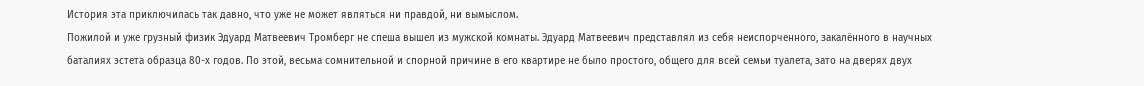История эта приключилась так давно, что уже не может являться ни правдой, ни вымыслом.
Пожилой и уже грузный физик Эдуард Матвеевич Тромберг не спеша вышел из мужской комнаты. Эдуард Матвеевич представлял из себя неиспорченного, закалённого в научных баталиях эстета образца 80-х годов. По этой, весьма сомнительной и спорной причине в его квартире не было простого, общего для всей семьи туалета, зато на дверях двух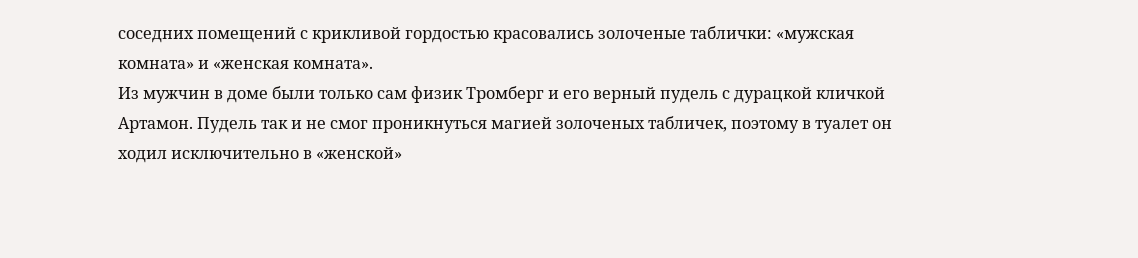соседних помещений с крикливой гордостью красовались золоченые таблички: «мужская комната» и «женская комната».
Из мужчин в доме были только сам физик Тромберг и его верный пудель с дурацкой кличкой Артамон. Пудель так и не смог проникнуться магией золоченых табличек, поэтому в туалет он ходил исключительно в «женской»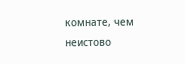комнате, чем неистово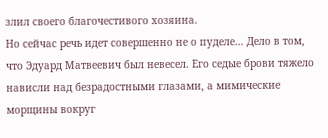злил своего благочестивого хозяина.
Но сейчас речь идет совершенно не о пуделе… Дело в том, что Эдуард Матвеевич был невесел. Его седые брови тяжело нависли над безрадостными глазами, а мимические морщины вокруг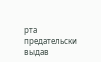рта предательски выдав